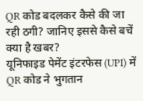QR कोड बदलकर कैसे की जा रही ठगी? जानिए इससे कैसे बचें
क्या है खबर?
यूनिफाइड पेमेंट इंटरफेस (UPI) में QR कोड ने भुगतान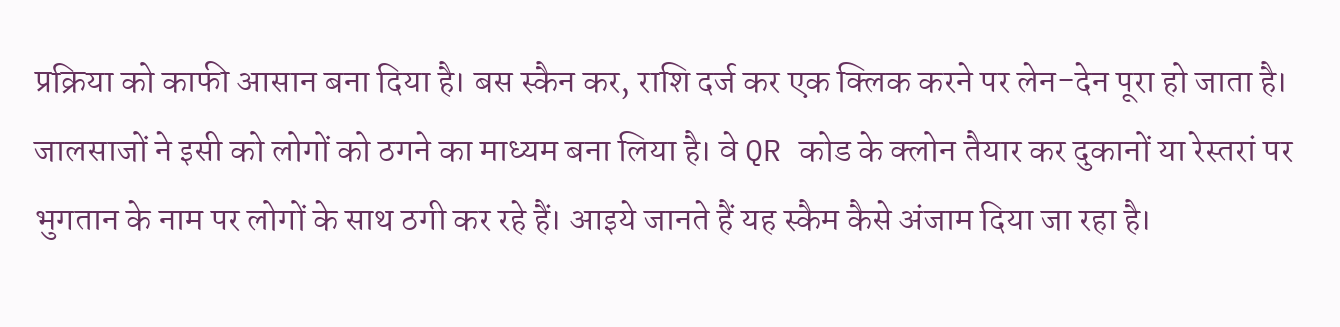प्रक्रिया को काफी आसान बना दिया है। बस स्कैन कर, राशि दर्ज कर एक क्लिक करने पर लेन-देन पूरा हो जाता है। जालसाजों ने इसी को लोगों को ठगने का माध्यम बना लिया है। वे QR कोड के क्लोन तैयार कर दुकानों या रेस्तरां पर भुगतान के नाम पर लोगों के साथ ठगी कर रहे हैं। आइये जानते हैं यह स्कैम कैसे अंजाम दिया जा रहा है।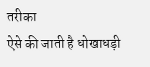तरीका
ऐसे की जाती है धोखाधड़ी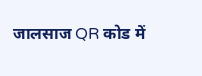जालसाज QR कोड में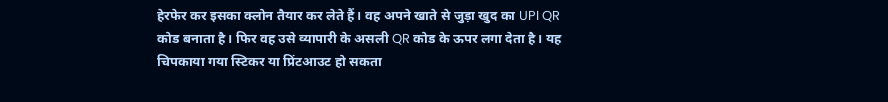हेरफेर कर इसका क्लोन तैयार कर लेते हैं। वह अपने खाते से जुड़ा खुद का UPI QR कोड बनाता है। फिर वह उसे व्यापारी के असली QR कोड के ऊपर लगा देता है। यह चिपकाया गया स्टिकर या प्रिंटआउट हो सकता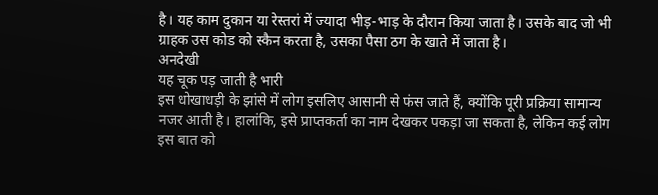है। यह काम दुकान या रेस्तरां में ज्यादा भीड़-भाड़ के दौरान किया जाता है। उसके बाद जो भी ग्राहक उस कोड को स्कैन करता है, उसका पैसा ठग के खाते में जाता है।
अनदेखी
यह चूक पड़ जाती है भारी
इस धोखाधड़ी के झांसे में लोग इसलिए आसानी से फंस जाते हैं, क्योंकि पूरी प्रक्रिया सामान्य नजर आती है। हालांकि, इसे प्राप्तकर्ता का नाम देखकर पकड़ा जा सकता है, लेकिन कई लोग इस बात को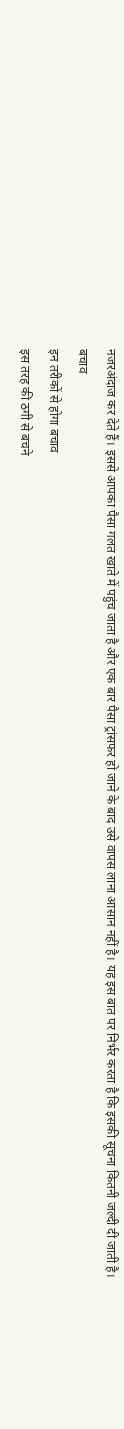नजरअंदाज कर देते हैं। इससे आपका पैसा गलत खाते में पहुंच जाता है और एक बार पैसा ट्रांसफर हो जाने के बाद उसे वापस लाना आसान नहीं है। यह इस बात पर निर्भर करता है कि इसकी सूचना कितनी जल्दी दी जाती है।
बचाव
इन तरीकों से होगा बचाव
इस तरह की ठगी से बचने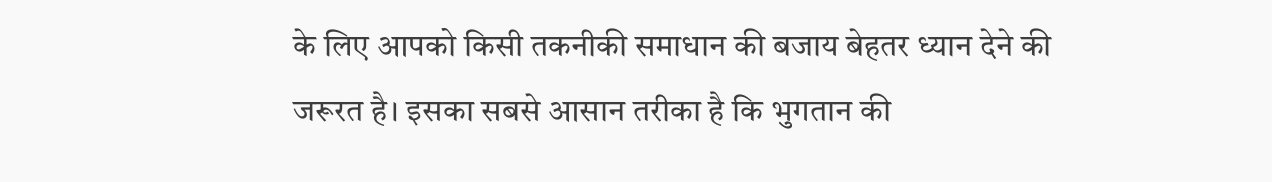के लिए आपको किसी तकनीकी समाधान की बजाय बेहतर ध्यान देने की जरूरत है। इसका सबसे आसान तरीका है कि भुगतान की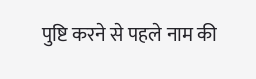पुष्टि करने से पहले नाम की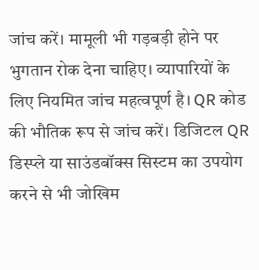जांच करें। मामूली भी गड़बड़ी होने पर भुगतान रोक देना चाहिए। व्यापारियों के लिए नियमित जांच महत्वपूर्ण है। QR कोड की भौतिक रूप से जांच करें। डिजिटल QR डिस्प्ले या साउंडबॉक्स सिस्टम का उपयोग करने से भी जोखिम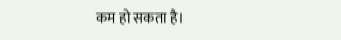कम हो सकता है।